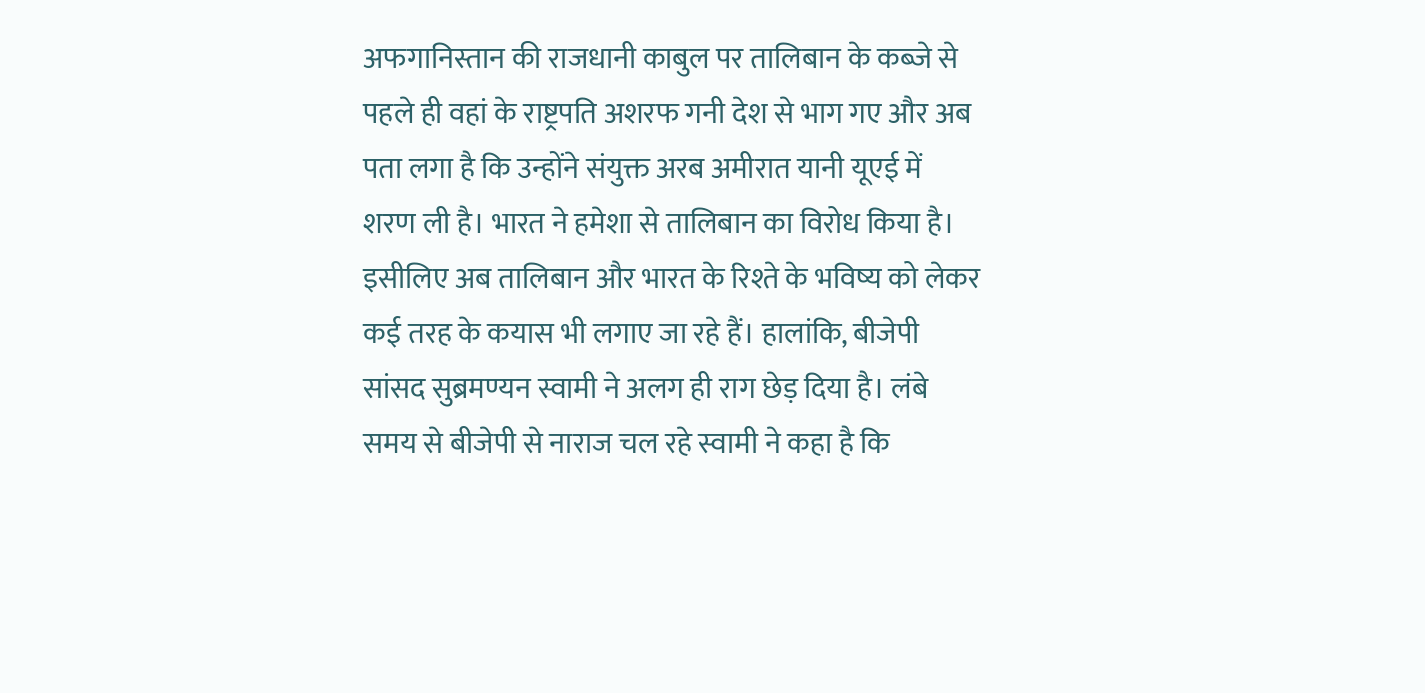अफगानिस्तान की राजधानी काबुल पर तालिबान के कब्जे से पहले ही वहां के राष्ट्रपति अशरफ गनी देश से भाग गए और अब पता लगा है कि उन्होंने संयुक्त अरब अमीरात यानी यूएई में शरण ली है। भारत ने हमेशा से तालिबान का विरोध किया है। इसीलिए अब तालिबान और भारत के रिश्ते के भविष्य को लेकर कई तरह के कयास भी लगाए जा रहे हैं। हालांकि, बीजेपी सांसद सुब्रमण्यन स्वामी ने अलग ही राग छेड़ दिया है। लंबे समय से बीजेपी से नाराज चल रहे स्वामी ने कहा है कि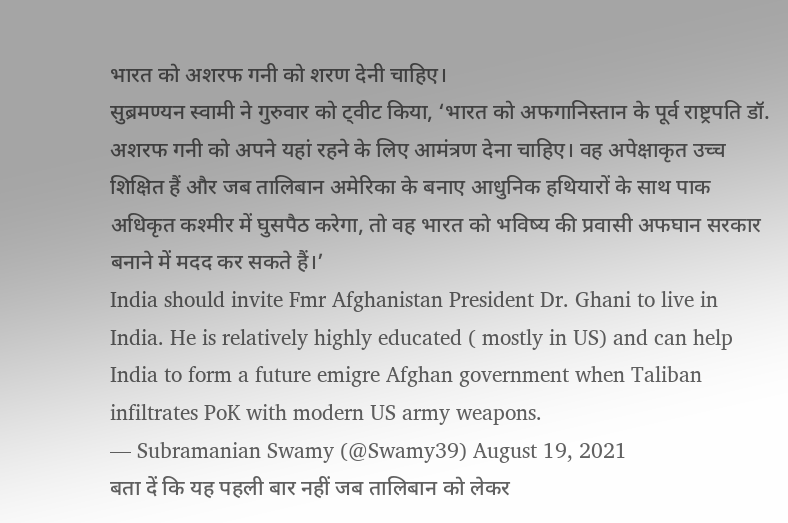भारत को अशरफ गनी को शरण देनी चाहिए।
सुब्रमण्यन स्वामी ने गुरुवार को ट्वीट किया, ‘भारत को अफगानिस्तान के पूर्व राष्ट्रपति डॉ. अशरफ गनी को अपने यहां रहने के लिए आमंत्रण देना चाहिए। वह अपेक्षाकृत उच्च शिक्षित हैं और जब तालिबान अमेरिका के बनाए आधुनिक हथियारों के साथ पाक अधिकृत कश्मीर में घुसपैठ करेगा, तो वह भारत को भविष्य की प्रवासी अफघान सरकार बनाने में मदद कर सकते हैं।’
India should invite Fmr Afghanistan President Dr. Ghani to live in India. He is relatively highly educated ( mostly in US) and can help India to form a future emigre Afghan government when Taliban infiltrates PoK with modern US army weapons.
— Subramanian Swamy (@Swamy39) August 19, 2021
बता दें कि यह पहली बार नहीं जब तालिबान को लेकर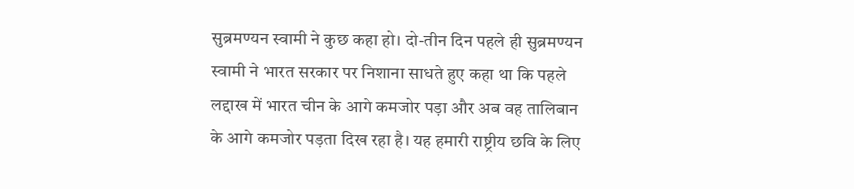सुब्रमण्यन स्वामी ने कुछ कहा हो। दो-तीन दिन पहले ही सुब्रमण्यन स्वामी ने भारत सरकार पर निशाना साधते हुए कहा था कि पहले लद्दाख में भारत चीन के आगे कमजोर पड़ा और अब वह तालिबान के आगे कमजोर पड़ता दिख रहा है। यह हमारी राष्ट्रीय छवि के लिए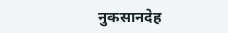नुकसानदेह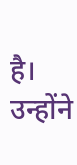है।
उन्होंने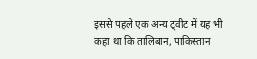इससे पहले एक अन्य ट्वीट में यह भी कहा था कि तालिबान, पाकिस्तान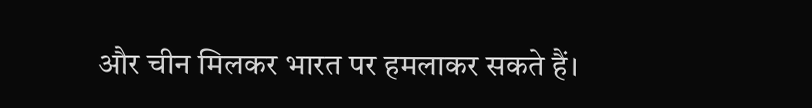और चीन मिलकर भारत पर हमलाकर सकते हैं।